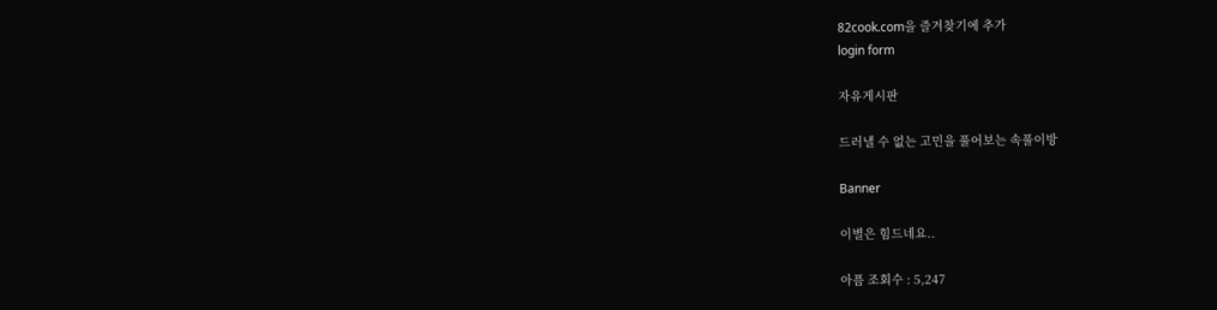82cook.com을 즐겨찾기에 추가
login form

자유게시판

드러낼 수 없는 고민을 풀어보는 속풀이방

Banner

이별은 힘드네요..

아픔 조회수 : 5,247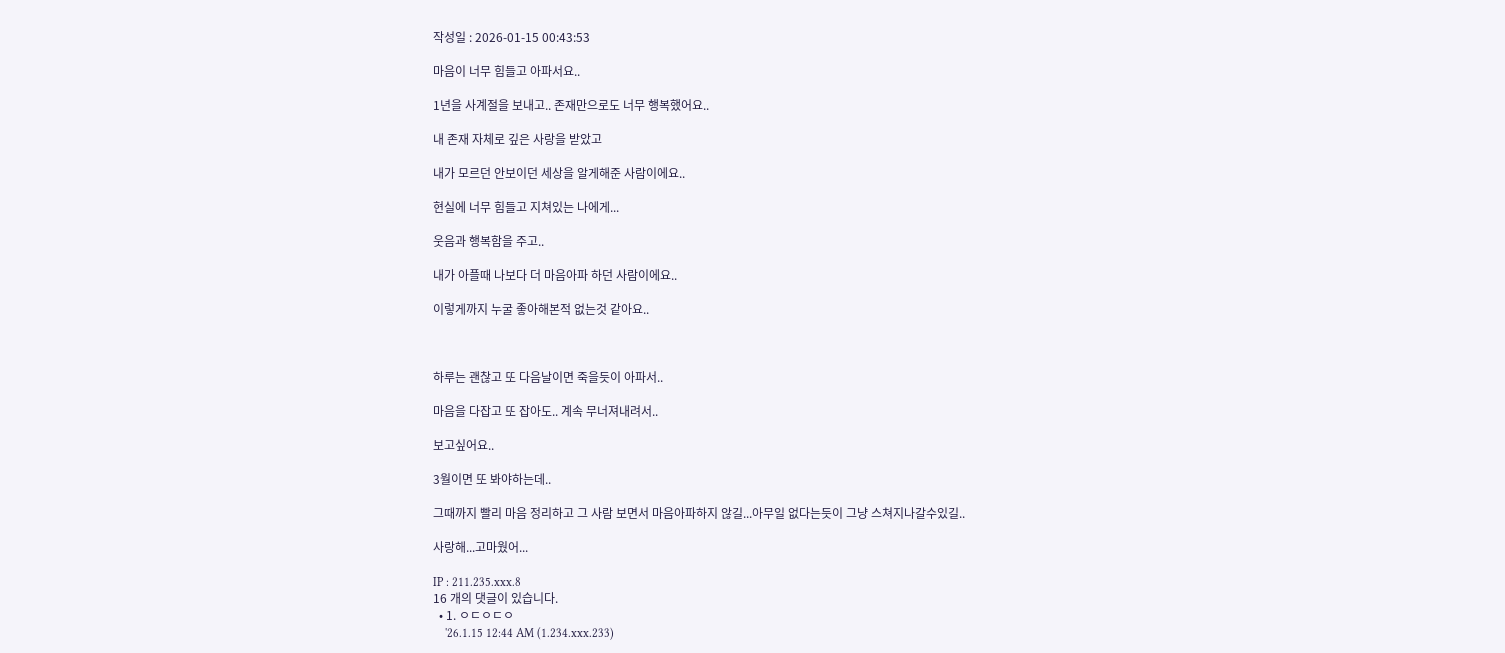작성일 : 2026-01-15 00:43:53

마음이 너무 힘들고 아파서요..

1년을 사계절을 보내고.. 존재만으로도 너무 행복했어요..

내 존재 자체로 깊은 사랑을 받았고

내가 모르던 안보이던 세상을 알게해준 사람이에요..

현실에 너무 힘들고 지쳐있는 나에게...

웃음과 행복함을 주고..

내가 아플때 나보다 더 마음아파 하던 사람이에요..

이렇게까지 누굴 좋아해본적 없는것 같아요..



하루는 괜찮고 또 다음날이면 죽을듯이 아파서..

마음을 다잡고 또 잡아도.. 계속 무너져내려서..

보고싶어요..

3월이면 또 봐야하는데..

그때까지 빨리 마음 정리하고 그 사람 보면서 마음아파하지 않길...아무일 없다는듯이 그냥 스쳐지나갈수있길..

사랑해...고마웠어...

IP : 211.235.xxx.8
16 개의 댓글이 있습니다.
  • 1. ㅇㄷㅇㄷㅇ
    '26.1.15 12:44 AM (1.234.xxx.233)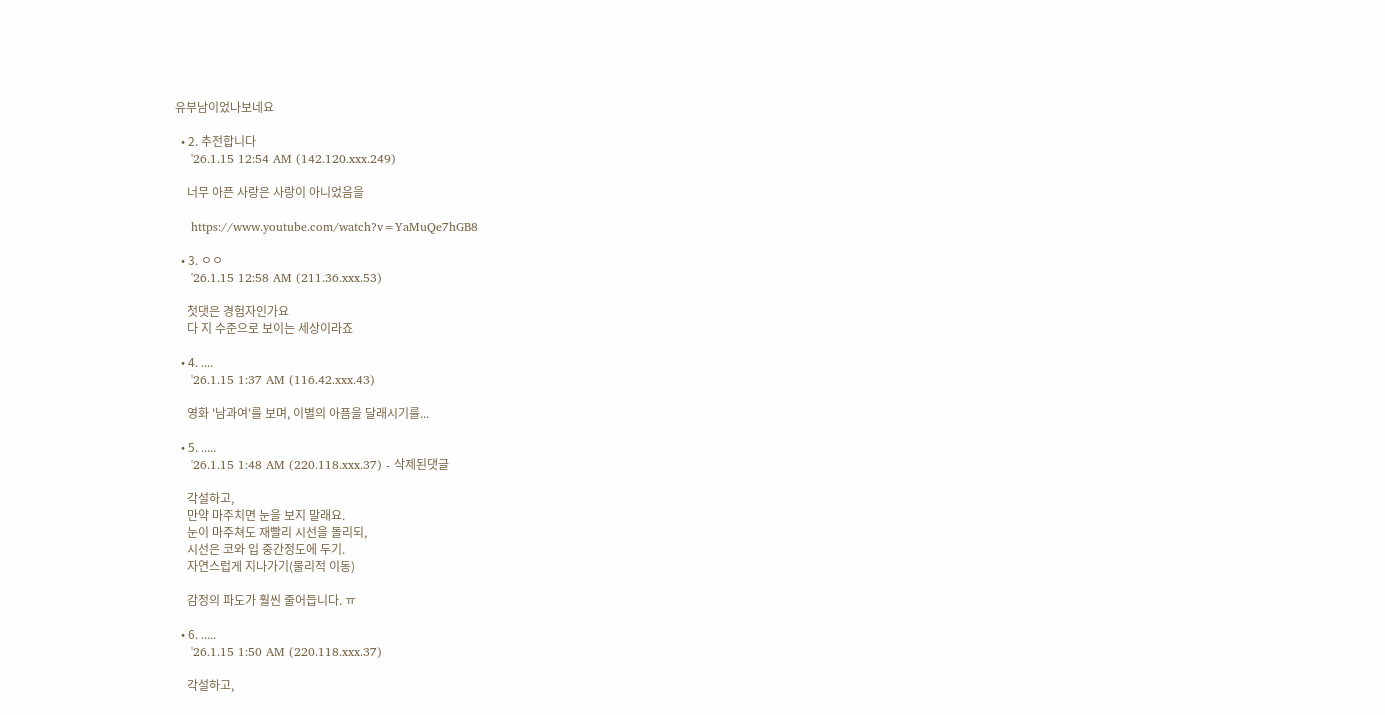유부남이었나보네요

  • 2. 추전합니다
    '26.1.15 12:54 AM (142.120.xxx.249)

    너무 아픈 사랑은 사랑이 아니었음을

    https://www.youtube.com/watch?v=YaMuQe7hGB8

  • 3. ㅇㅇ
    '26.1.15 12:58 AM (211.36.xxx.53)

    첫댓은 경험자인가요
    다 지 수준으로 보이는 세상이라죠

  • 4. ....
    '26.1.15 1:37 AM (116.42.xxx.43)

    영화 '남과여'를 보며, 이별의 아픔을 달래시기를...

  • 5. .....
    '26.1.15 1:48 AM (220.118.xxx.37) - 삭제된댓글

    각설하고,
    만약 마주치면 눈을 보지 말래요.
    눈이 마주쳐도 재빨리 시선을 돌리되,
    시선은 코와 입 중간정도에 두기.
    자연스럽게 지나가기(물리적 이동)

    감정의 파도가 훨씬 줄어듭니다. ㅠ

  • 6. .....
    '26.1.15 1:50 AM (220.118.xxx.37)

    각설하고,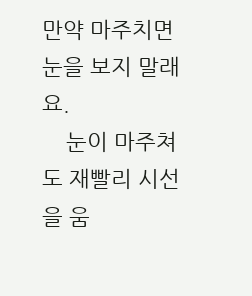만약 마주치면 눈을 보지 말래요.
    눈이 마주쳐도 재빨리 시선을 움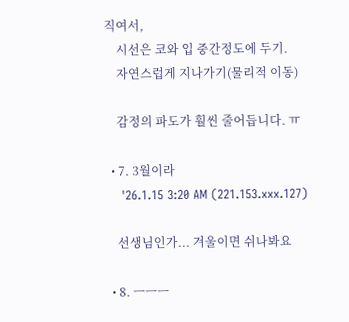직여서,
    시선은 코와 입 중간정도에 두기.
    자연스럽게 지나가기(물리적 이동)

    감정의 파도가 훨씬 줄어듭니다. ㅠ

  • 7. 3월이라
    '26.1.15 3:20 AM (221.153.xxx.127)

    선생님인가... 겨울이면 쉬나봐요

  • 8. ㅡㅡㅡ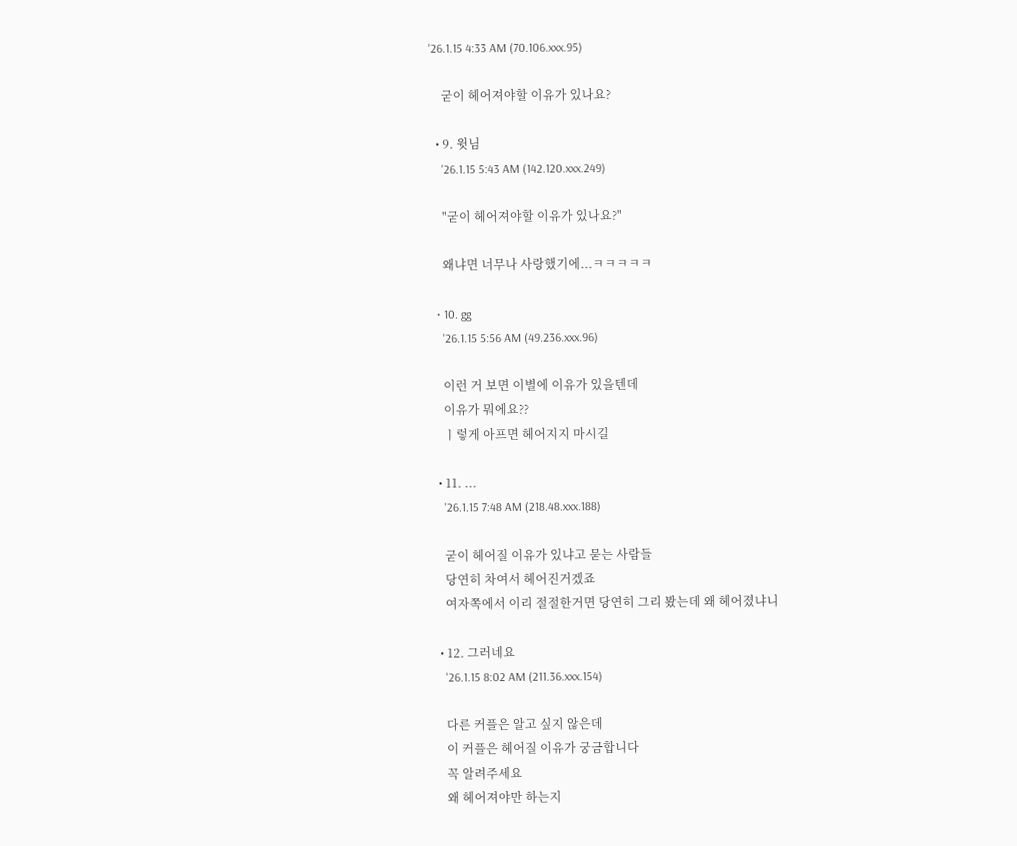'26.1.15 4:33 AM (70.106.xxx.95)

    굳이 헤어져야할 이유가 있나요?

  • 9. 윗님
    '26.1.15 5:43 AM (142.120.xxx.249)

    "굳이 헤어져야할 이유가 있나요?"

    왜냐면 너무나 사랑했기에...ㅋㅋㅋㅋㅋ

  • 10. gg
    '26.1.15 5:56 AM (49.236.xxx.96)

    이런 거 보면 이별에 이유가 있을텐데
    이유가 뭐에요??
    ㅣ렇게 아프면 헤어지지 마시길

  • 11. ...
    '26.1.15 7:48 AM (218.48.xxx.188)

    굳이 헤어질 이유가 있냐고 묻는 사람들
    당연히 차여서 헤어진거겠죠
    여자쪽에서 이리 절절한거면 당연히 그리 봤는데 왜 헤어졌냐니

  • 12. 그러네요
    '26.1.15 8:02 AM (211.36.xxx.154)

    다른 커플은 알고 싶지 않은데
    이 커플은 헤어질 이유가 궁금합니다
    꼭 알려주세요
    왜 헤어져야만 하는지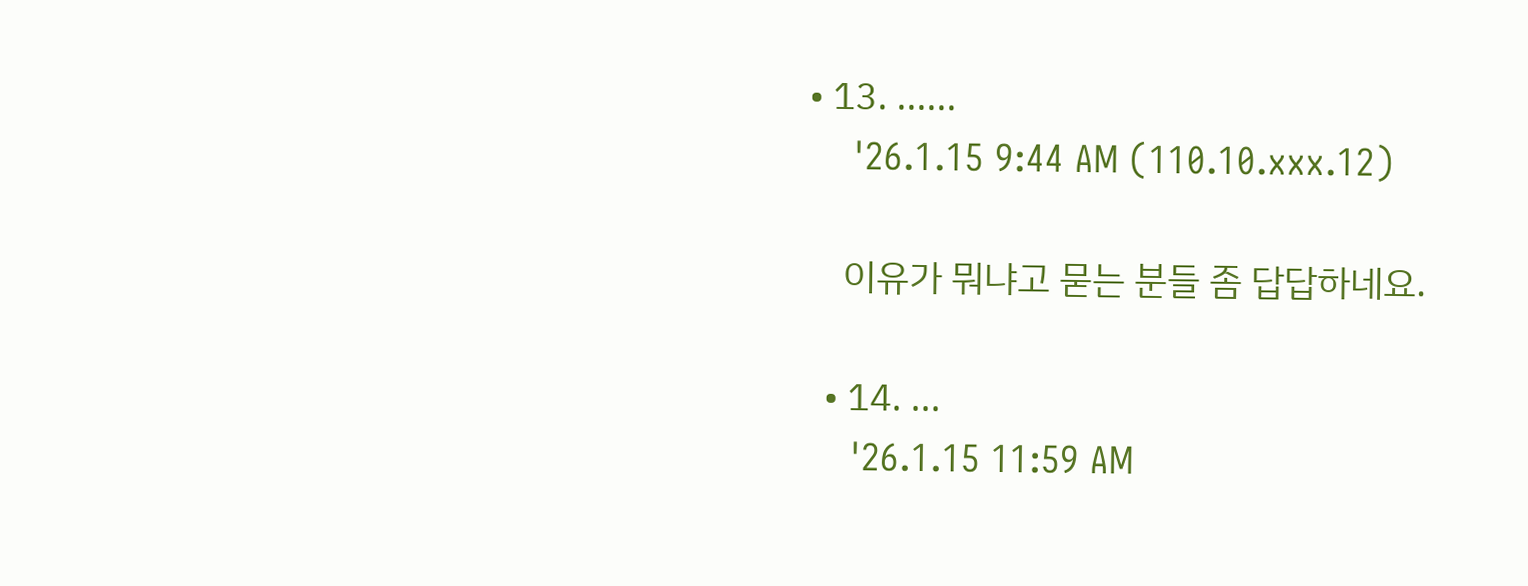• 13. ......
    '26.1.15 9:44 AM (110.10.xxx.12)

    이유가 뭐냐고 묻는 분들 좀 답답하네요.

  • 14. ...
    '26.1.15 11:59 AM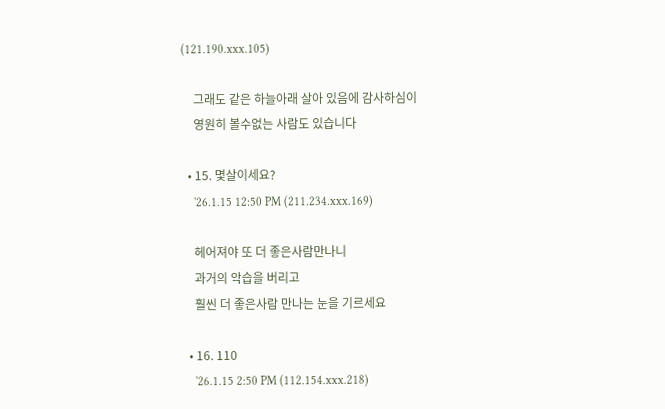(121.190.xxx.105)

    그래도 같은 하늘아래 살아 있음에 감사하심이
    영원히 볼수없는 사람도 있습니다

  • 15. 몇살이세요?
    '26.1.15 12:50 PM (211.234.xxx.169)

    헤어져야 또 더 좋은사람만나니
    과거의 악습을 버리고
    훨씬 더 좋은사람 만나는 눈을 기르세요

  • 16. 110
    '26.1.15 2:50 PM (112.154.xxx.218)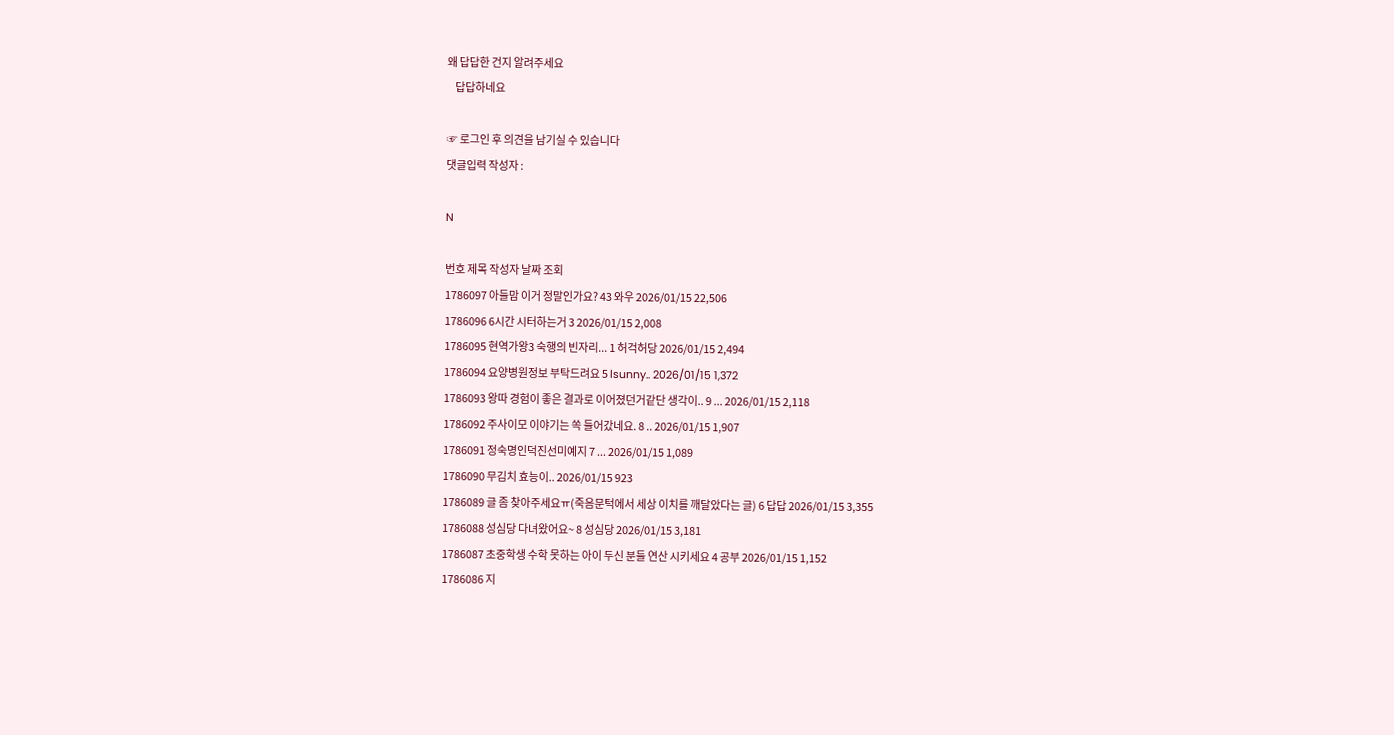왜 답답한 건지 알려주세요
    답답하네요

☞ 로그인 후 의견을 남기실 수 있습니다
댓글입력 작성자 :

N

번호 제목 작성자 날짜 조회
1786097 아들맘 이거 정말인가요? 43 와우 2026/01/15 22,506
1786096 6시간 시터하는거 3 2026/01/15 2,008
1786095 현역가왕3 숙행의 빈자리... 1 허걱허당 2026/01/15 2,494
1786094 요양병원정보 부탁드려요 5 lsunny.. 2026/01/15 1,372
1786093 왕따 경험이 좋은 결과로 이어졌던거같단 생각이.. 9 ... 2026/01/15 2,118
1786092 주사이모 이야기는 쏙 들어갔네요. 8 .. 2026/01/15 1,907
1786091 정숙명인덕진선미예지 7 ... 2026/01/15 1,089
1786090 무김치 효능이.. 2026/01/15 923
1786089 글 좀 찾아주세요ㅠ(죽음문턱에서 세상 이치를 깨달았다는 글) 6 답답 2026/01/15 3,355
1786088 성심당 다녀왔어요~ 8 성심당 2026/01/15 3,181
1786087 초중학생 수학 못하는 아이 두신 분들 연산 시키세요 4 공부 2026/01/15 1,152
1786086 지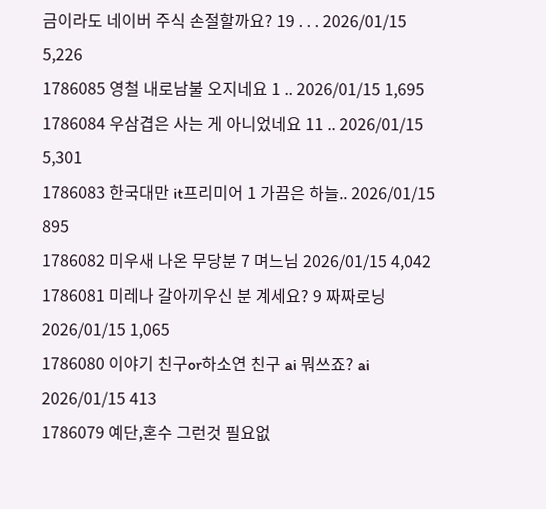금이라도 네이버 주식 손절할까요? 19 . . . 2026/01/15 5,226
1786085 영철 내로남불 오지네요 1 .. 2026/01/15 1,695
1786084 우삼겹은 사는 게 아니었네요 11 .. 2026/01/15 5,301
1786083 한국대만 it프리미어 1 가끔은 하늘.. 2026/01/15 895
1786082 미우새 나온 무당분 7 며느님 2026/01/15 4,042
1786081 미레나 갈아끼우신 분 계세요? 9 짜짜로닝 2026/01/15 1,065
1786080 이야기 친구or하소연 친구 ai 뭐쓰죠? ai 2026/01/15 413
1786079 예단,혼수 그런것 필요없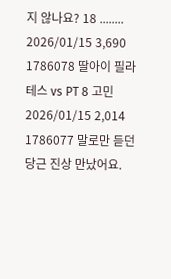지 않나요? 18 ........ 2026/01/15 3,690
1786078 딸아이 필라테스 vs PT 8 고민 2026/01/15 2,014
1786077 말로만 듣던 당근 진상 만났어요.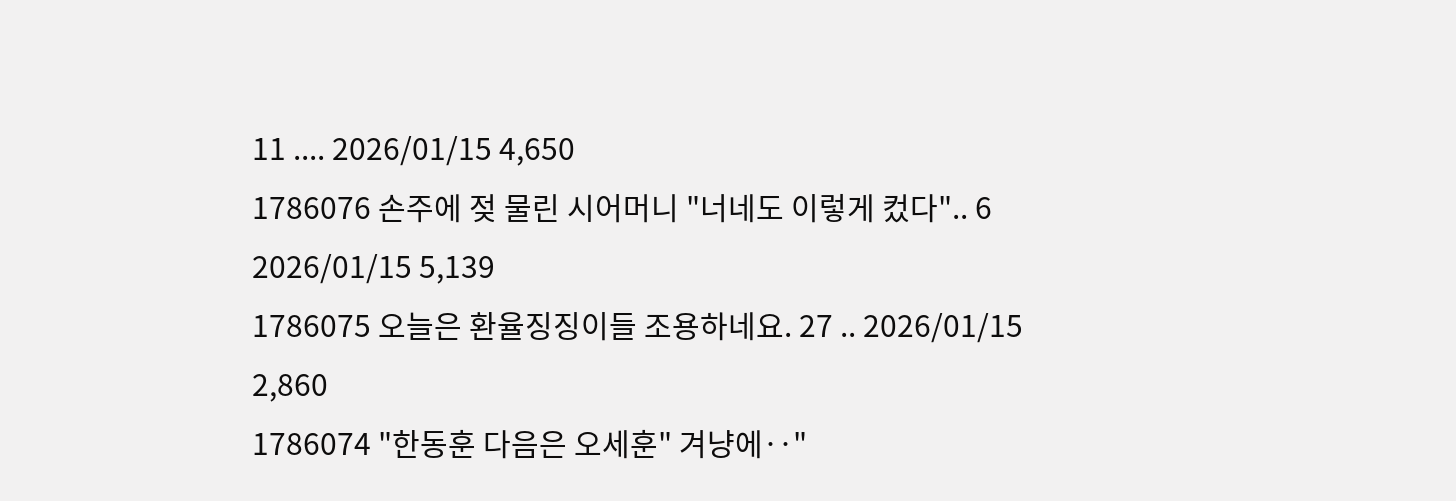11 .... 2026/01/15 4,650
1786076 손주에 젖 물린 시어머니 "너네도 이렇게 컸다".. 6 2026/01/15 5,139
1786075 오늘은 환율징징이들 조용하네요. 27 .. 2026/01/15 2,860
1786074 "한동훈 다음은 오세훈" 겨냥에‥"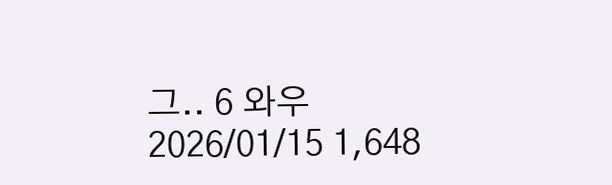그.. 6 와우 2026/01/15 1,648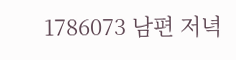1786073 남편 저녁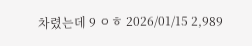차렸는데 9 ㅇㅎ 2026/01/15 2,989